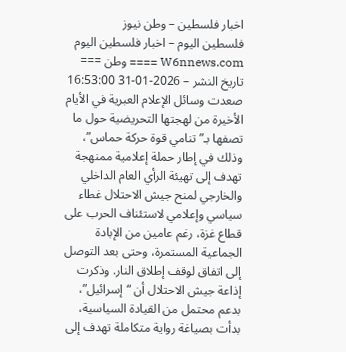اخبار فلسطين – وطن نيوز
فلسطين اليوم – اخبار فلسطين اليوم
W6nnews.com ==== وطن === تاريخ النشر – 2026-01-31 16:53:00
صعدت وسائل الإعلام العبرية في الأيام الأخيرة من لهجتها التحريضية حول ما تصفها بـ”تنامي قوة حركة حماس”، وذلك في إطار حملة إعلامية ممنهجة تهدف إلى تهيئة الرأي العام الداخلي والخارجي لمنح جيش الاحتلال غطاء سياسي وإعلامي لاستئناف الحرب على قطاع غزة، رغم عامين من الإبادة الجماعية المستمرة، وحتى بعد التوصل إلى اتفاق لوقف إطلاق النار. وذكرت إذاعة جيش الاحتلال أن “إسرائيل”، بدعم محتمل من القيادة السياسية، بدأت بصياغة رواية متكاملة تهدف إلى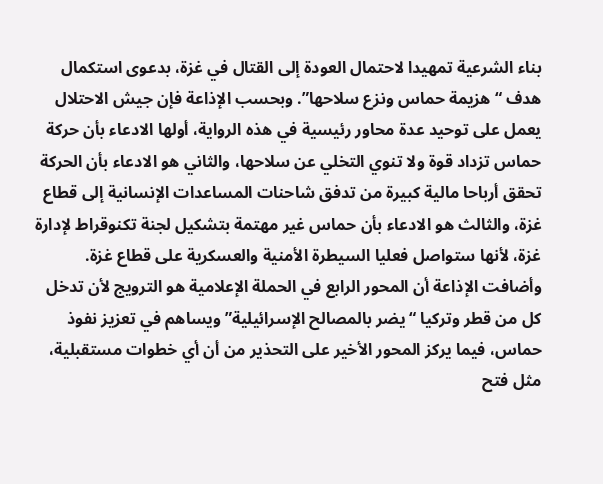بناء الشرعية تمهيدا لاحتمال العودة إلى القتال في غزة، بدعوى استكمال هدف “هزيمة حماس ونزع سلاحها”. وبحسب الإذاعة فإن جيش الاحتلال يعمل على توحيد عدة محاور رئيسية في هذه الرواية، أولها الادعاء بأن حركة حماس تزداد قوة ولا تنوي التخلي عن سلاحها، والثاني هو الادعاء بأن الحركة تحقق أرباحا مالية كبيرة من تدفق شاحنات المساعدات الإنسانية إلى قطاع غزة، والثالث هو الادعاء بأن حماس غير مهتمة بتشكيل لجنة تكنوقراط لإدارة غزة، لأنها ستواصل فعليا السيطرة الأمنية والعسكرية على قطاع غزة. وأضافت الإذاعة أن المحور الرابع في الحملة الإعلامية هو الترويج لأن تدخل كل من قطر وتركيا “يضر بالمصالح الإسرائيلية” ويساهم في تعزيز نفوذ حماس، فيما يركز المحور الأخير على التحذير من أن أي خطوات مستقبلية، مثل فتح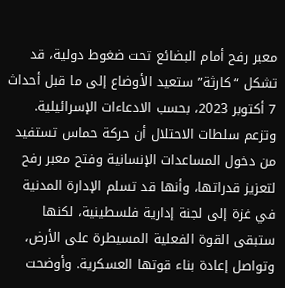معبر رفح أمام البضائع تحت ضغوط دولية، قد تشكل “كارثة” ستعيد الأوضاع إلى ما قبل أحداث 7 أكتوبر 2023، بحسب الادعاءات الإسرائيلية. وتزعم سلطات الاحتلال أن حركة حماس تستفيد من دخول المساعدات الإنسانية وفتح معبر رفح لتعزيز قدراتها، وأنها قد تسلم الإدارة المدنية في غزة إلى لجنة إدارية فلسطينية، لكنها ستبقى القوة الفعلية المسيطرة على الأرض، وتواصل إعادة بناء قوتها العسكرية. وأوضحت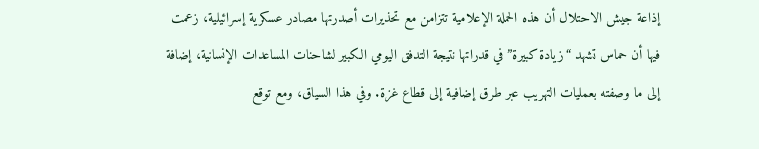إذاعة جيش الاحتلال أن هذه الحملة الإعلامية تتزامن مع تحذيرات أصدرتها مصادر عسكرية إسرائيلية، زعمت فيها أن حماس تشهد “زيادة كبيرة” في قدراتها نتيجة التدفق اليومي الكبير لشاحنات المساعدات الإنسانية، إضافة إلى ما وصفته بعمليات التهريب عبر طرق إضافية إلى قطاع غزة. وفي هذا السياق، ومع توقع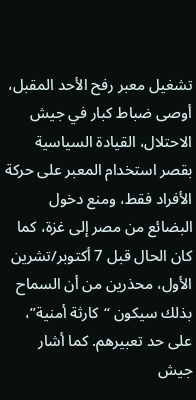تشغيل معبر رفح الأحد المقبل، أوصى ضباط كبار في جيش الاحتلال، القيادة السياسية بقصر استخدام المعبر على حركة الأفراد فقط، ومنع دخول البضائع من مصر إلى غزة، كما كان الحال قبل 7 أكتوبر/تشرين الأول، محذرين من أن السماح بذلك سيكون “كارثة أمنية”، على حد تعبيرهم. كما أشار جيش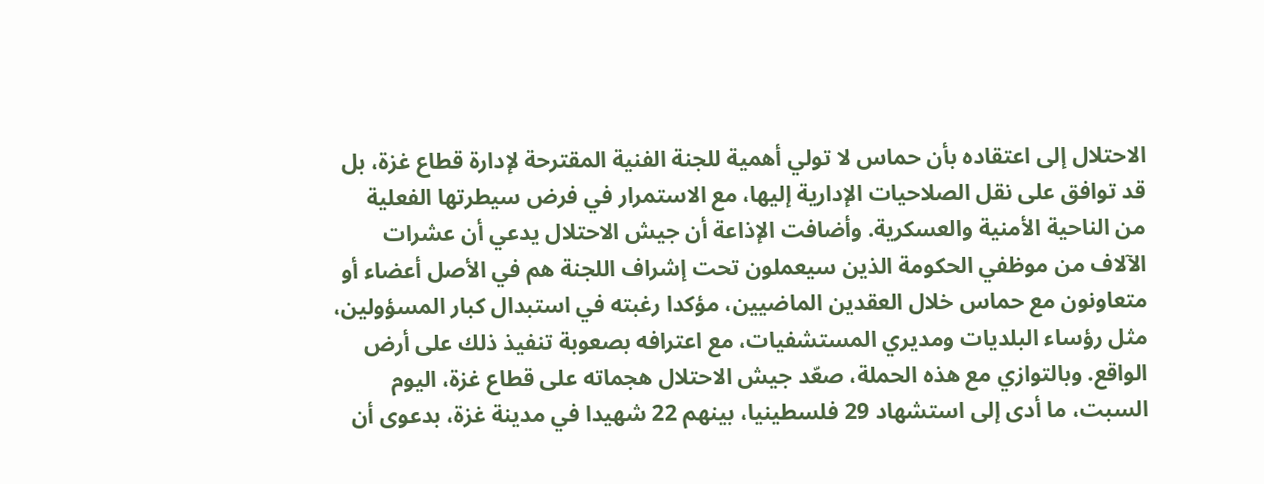الاحتلال إلى اعتقاده بأن حماس لا تولي أهمية للجنة الفنية المقترحة لإدارة قطاع غزة، بل قد توافق على نقل الصلاحيات الإدارية إليها، مع الاستمرار في فرض سيطرتها الفعلية من الناحية الأمنية والعسكرية. وأضافت الإذاعة أن جيش الاحتلال يدعي أن عشرات الآلاف من موظفي الحكومة الذين سيعملون تحت إشراف اللجنة هم في الأصل أعضاء أو متعاونون مع حماس خلال العقدين الماضيين، مؤكدا رغبته في استبدال كبار المسؤولين، مثل رؤساء البلديات ومديري المستشفيات، مع اعترافه بصعوبة تنفيذ ذلك على أرض الواقع. وبالتوازي مع هذه الحملة، صعّد جيش الاحتلال هجماته على قطاع غزة، اليوم السبت، ما أدى إلى استشهاد 29 فلسطينيا، بينهم 22 شهيدا في مدينة غزة، بدعوى أن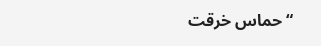“حماس خرقت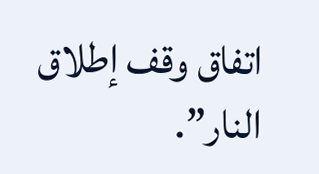اتفاق وقف إطلاق النار”.